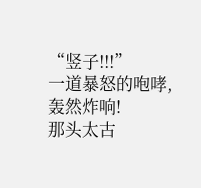“竖子!!!”
一道暴怒的咆哮,轰然炸响!
那头太古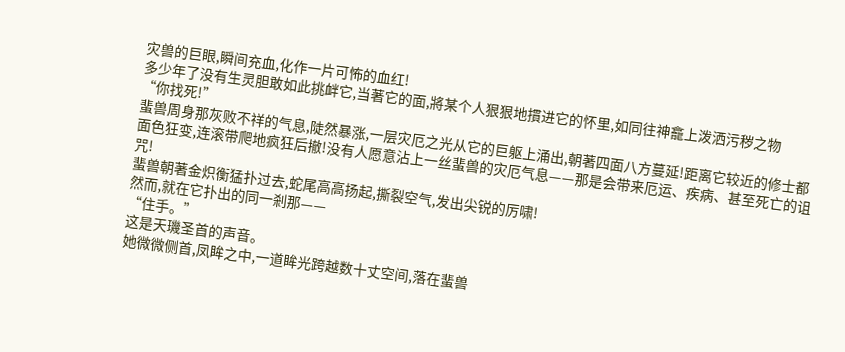灾兽的巨眼,瞬间充血,化作一片可怖的血红!
多少年了没有生灵胆敢如此挑衅它,当著它的面,將某个人狠狠地摜进它的怀里,如同往神龕上泼洒污秽之物
“你找死!”
蜚兽周身那灰败不祥的气息,陡然暴涨,一层灾厄之光从它的巨躯上涌出,朝著四面八方蔓延!距离它较近的修士都面色狂变,连滚带爬地疯狂后撤!没有人愿意沾上一丝蜚兽的灾厄气息——那是会带来厄运、疾病、甚至死亡的诅咒!
蜚兽朝著金炽衡猛扑过去,蛇尾高高扬起,撕裂空气,发出尖锐的厉啸!
然而,就在它扑出的同一剎那——
“住手。”
这是天璣圣首的声音。
她微微侧首,凤眸之中,一道眸光跨越数十丈空间,落在蜚兽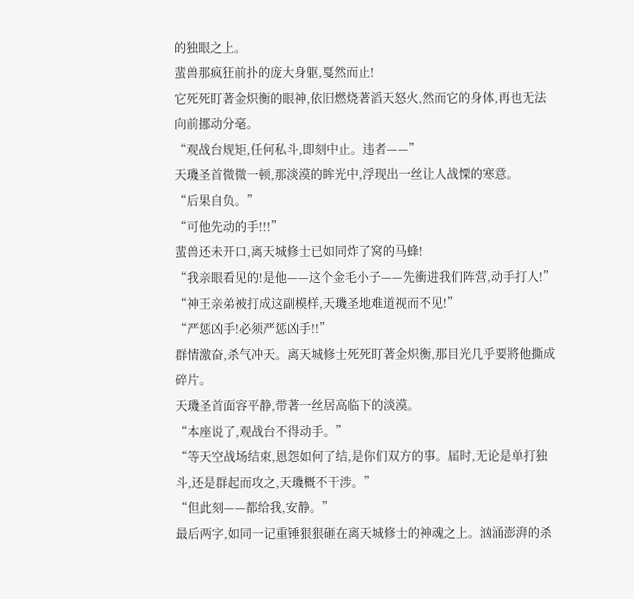的独眼之上。
蜚兽那疯狂前扑的庞大身躯,戛然而止!
它死死盯著金炽衡的眼神,依旧燃烧著滔天怒火,然而它的身体,再也无法向前挪动分毫。
“观战台规矩,任何私斗,即刻中止。违者——”
天璣圣首微微一顿,那淡漠的眸光中,浮现出一丝让人战慄的寒意。
“后果自负。”
“可他先动的手!!!”
蜚兽还未开口,离天城修士已如同炸了窝的马蜂!
“我亲眼看见的!是他——这个金毛小子——先衝进我们阵营,动手打人!”
“神王亲弟被打成这副模样,天璣圣地难道视而不见!”
“严惩凶手!必须严惩凶手!!”
群情激奋,杀气冲天。离天城修士死死盯著金炽衡,那目光几乎要將他撕成碎片。
天璣圣首面容平静,带著一丝居高临下的淡漠。
“本座说了,观战台不得动手。”
“等天空战场结束,恩怨如何了结,是你们双方的事。届时,无论是单打独斗,还是群起而攻之,天璣概不干涉。”
“但此刻——都给我,安静。”
最后两字,如同一记重锤狠狠砸在离天城修士的神魂之上。汹涌澎湃的杀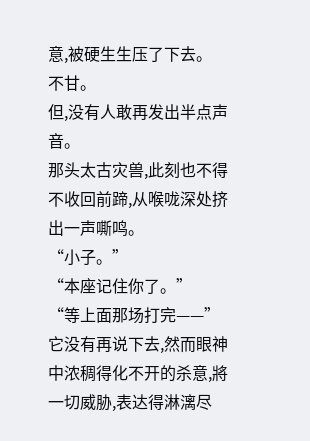意,被硬生生压了下去。
不甘。
但,没有人敢再发出半点声音。
那头太古灾兽,此刻也不得不收回前蹄,从喉咙深处挤出一声嘶鸣。
“小子。”
“本座记住你了。”
“等上面那场打完——”
它没有再说下去,然而眼神中浓稠得化不开的杀意,將一切威胁,表达得淋漓尽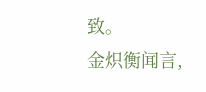致。
金炽衡闻言,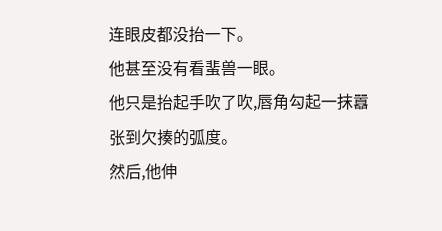连眼皮都没抬一下。
他甚至没有看蜚兽一眼。
他只是抬起手吹了吹,唇角勾起一抹囂张到欠揍的弧度。
然后,他伸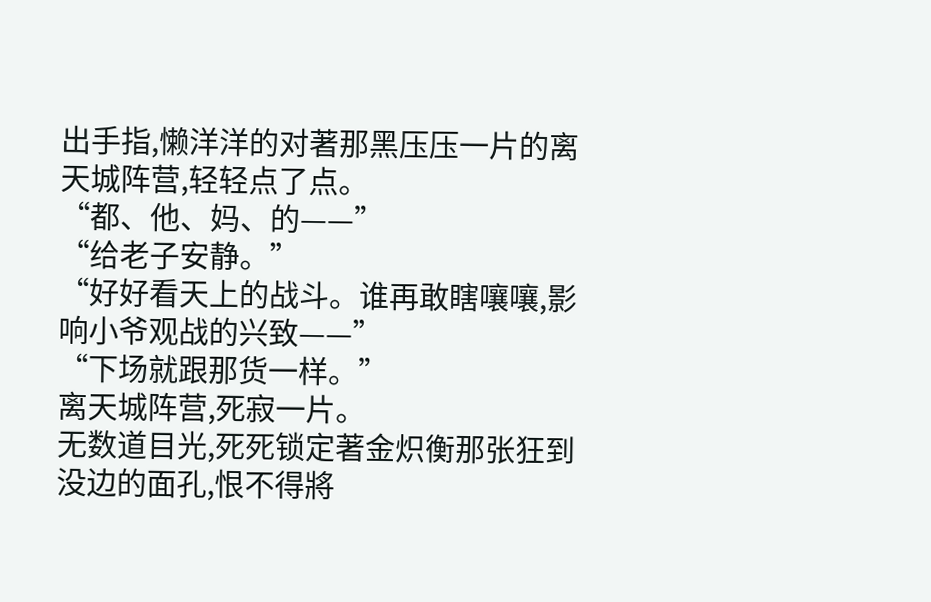出手指,懒洋洋的对著那黑压压一片的离天城阵营,轻轻点了点。
“都、他、妈、的——”
“给老子安静。”
“好好看天上的战斗。谁再敢瞎嚷嚷,影响小爷观战的兴致——”
“下场就跟那货一样。”
离天城阵营,死寂一片。
无数道目光,死死锁定著金炽衡那张狂到没边的面孔,恨不得將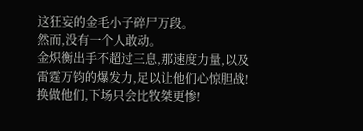这狂妄的金毛小子碎尸万段。
然而,没有一个人敢动。
金炽衡出手不超过三息,那速度力量,以及雷霆万钧的爆发力,足以让他们心惊胆战!换做他们,下场只会比牧桀更惨!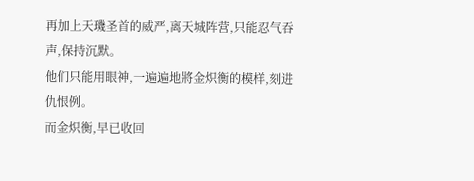再加上天璣圣首的威严,离天城阵营,只能忍气吞声,保持沉默。
他们只能用眼神,一遍遍地將金炽衡的模样,刻进仇恨例。
而金炽衡,早已收回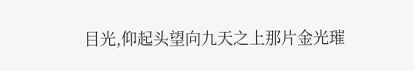目光,仰起头望向九天之上那片金光璀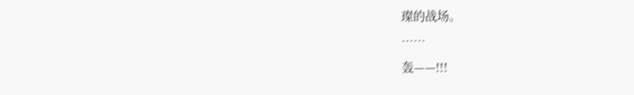璨的战场。
……
轰——!!!